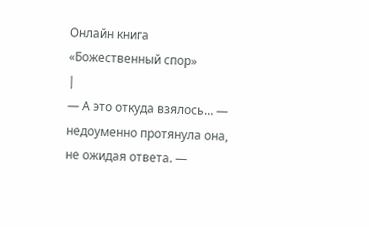Онлайн книга «Божественный спор»
|
— А это откуда взялось… — недоуменно протянула она, не ожидая ответа. —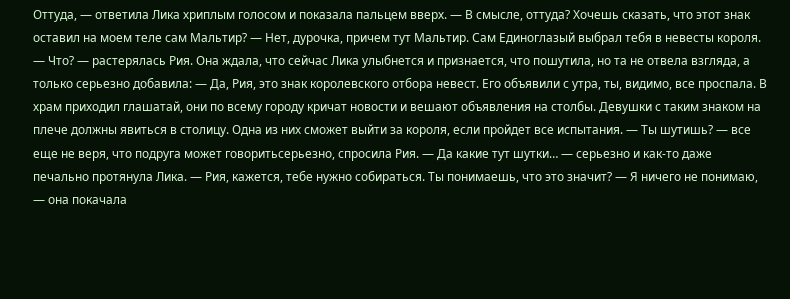Оттуда, — ответила Лика хриплым голосом и показала пальцем вверх. — В смысле, оттуда? Хочешь сказать, что этот знак оставил на моем теле сам Мальтир? — Нет, дурочка, причем тут Мальтир. Сам Единоглазый выбрал тебя в невесты короля. — Что? — растерялась Рия. Она ждала, что сейчас Лика улыбнется и признается, что пошутила, но та не отвела взгляда, а только серьезно добавила: — Да, Рия, это знак королевского отбора невест. Его объявили с утра, ты, видимо, все проспала. В храм приходил глашатай, они по всему городу кричат новости и вешают объявления на столбы. Девушки с таким знаком на плече должны явиться в столицу. Одна из них сможет выйти за короля, если пройдет все испытания. — Ты шутишь? — все еще не веря, что подруга может говоритьсерьезно, спросила Рия. — Да какие тут шутки… — серьезно и как-то даже печально протянула Лика. — Рия, кажется, тебе нужно собираться. Ты понимаешь, что это значит? — Я ничего не понимаю, — она покачала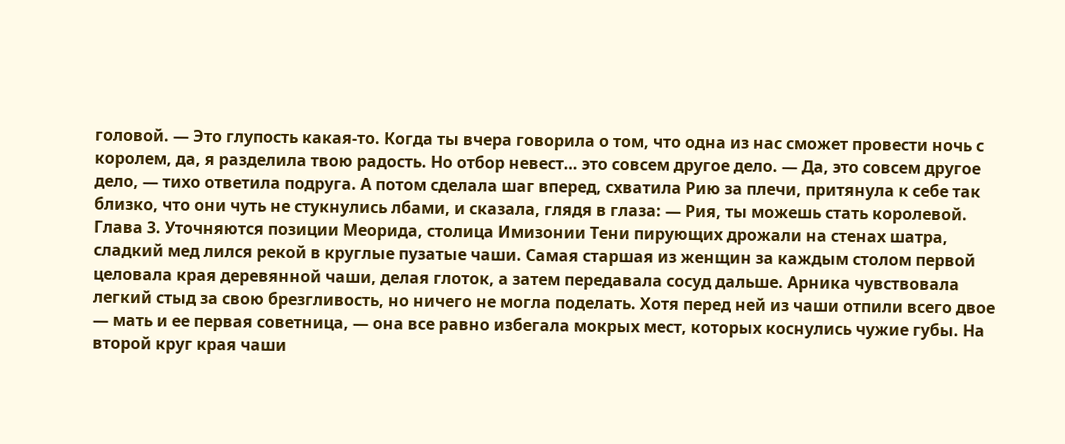головой. — Это глупость какая-то. Когда ты вчера говорила о том, что одна из нас сможет провести ночь с королем, да, я разделила твою радость. Но отбор невест… это совсем другое дело. — Да, это совсем другое дело, — тихо ответила подруга. А потом сделала шаг вперед, схватила Рию за плечи, притянула к себе так близко, что они чуть не стукнулись лбами, и сказала, глядя в глаза: — Рия, ты можешь стать королевой. Глава 3. Уточняются позиции Меорида, столица Имизонии Тени пирующих дрожали на стенах шатра, сладкий мед лился рекой в круглые пузатые чаши. Самая старшая из женщин за каждым столом первой целовала края деревянной чаши, делая глоток, а затем передавала сосуд дальше. Арника чувствовала легкий стыд за свою брезгливость, но ничего не могла поделать. Хотя перед ней из чаши отпили всего двое — мать и ее первая советница, — она все равно избегала мокрых мест, которых коснулись чужие губы. На второй круг края чаши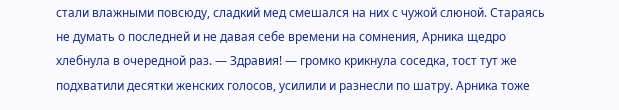стали влажными повсюду, сладкий мед смешался на них с чужой слюной. Стараясь не думать о последней и не давая себе времени на сомнения, Арника щедро хлебнула в очередной раз. — Здравия! — громко крикнула соседка, тост тут же подхватили десятки женских голосов, усилили и разнесли по шатру. Арника тоже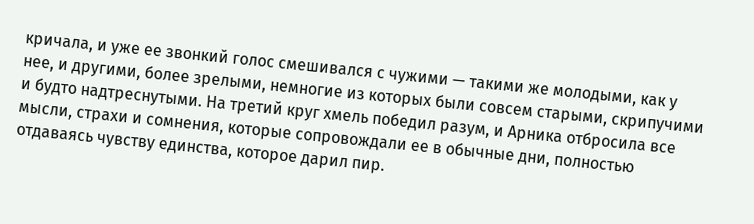кричала, и уже ее звонкий голос смешивался с чужими — такими же молодыми, как у нее, и другими, более зрелыми, немногие из которых были совсем старыми, скрипучими и будто надтреснутыми. На третий круг хмель победил разум, и Арника отбросила все мысли, страхи и сомнения, которые сопровождали ее в обычные дни, полностью отдаваясь чувству единства, которое дарил пир.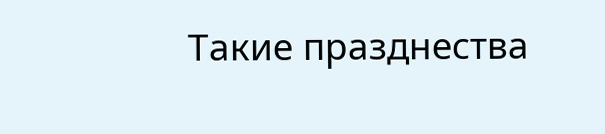Такие празднества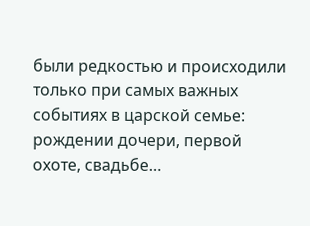были редкостью и происходили только при самых важных событиях в царской семье: рождении дочери, первой охоте, свадьбе…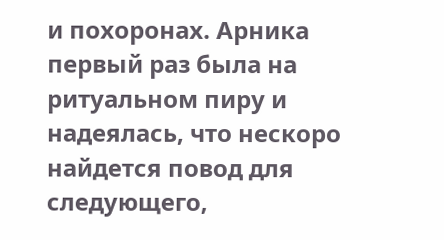и похоронах. Арника первый раз была на ритуальном пиру и надеялась, что нескоро найдется повод для следующего,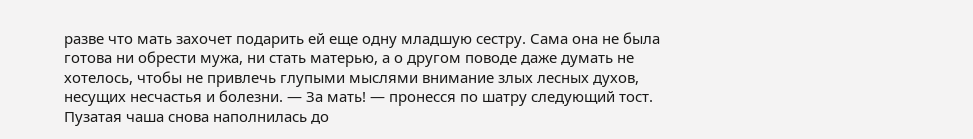разве что мать захочет подарить ей еще одну младшую сестру. Сама она не была готова ни обрести мужа, ни стать матерью, а о другом поводе даже думать не хотелось, чтобы не привлечь глупыми мыслями внимание злых лесных духов, несущих несчастья и болезни. — За мать! — пронесся по шатру следующий тост. Пузатая чаша снова наполнилась до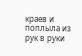краев и поплыла из рук в руки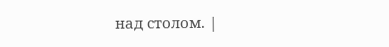над столом. |